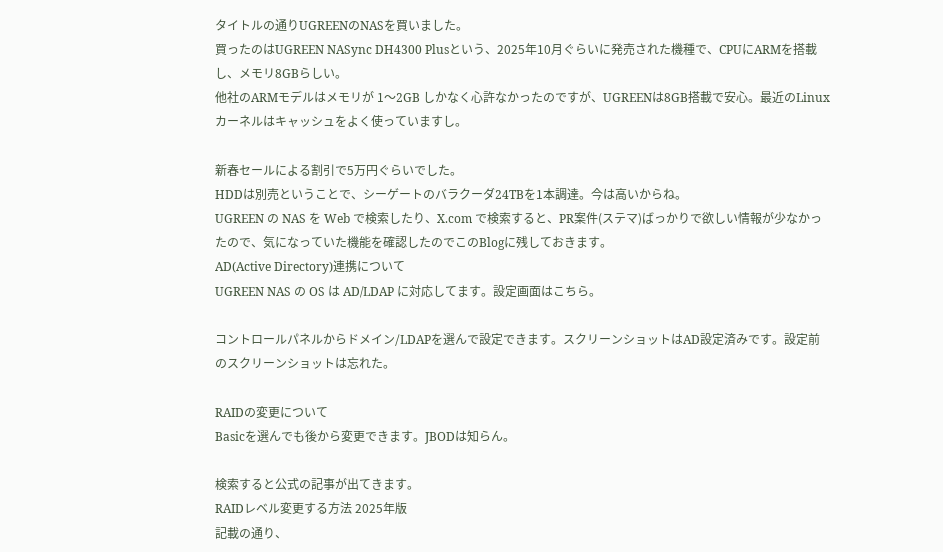タイトルの通りUGREENのNASを買いました。
買ったのはUGREEN NASync DH4300 Plusという、2025年10月ぐらいに発売された機種で、CPUにARMを搭載し、メモリ8GBらしい。
他社のARMモデルはメモリが 1〜2GB しかなく心許なかったのですが、UGREENは8GB搭載で安心。最近のLinuxカーネルはキャッシュをよく使っていますし。

新春セールによる割引で5万円ぐらいでした。
HDDは別売ということで、シーゲートのバラクーダ24TBを1本調達。今は高いからね。
UGREEN の NAS を Web で検索したり、X.com で検索すると、PR案件(ステマ)ばっかりで欲しい情報が少なかったので、気になっていた機能を確認したのでこのBlogに残しておきます。
AD(Active Directory)連携について
UGREEN NAS の OS は AD/LDAP に対応してます。設定画面はこちら。

コントロールパネルからドメイン/LDAPを選んで設定できます。スクリーンショットはAD設定済みです。設定前のスクリーンショットは忘れた。

RAIDの変更について
Basicを選んでも後から変更できます。JBODは知らん。

検索すると公式の記事が出てきます。
RAIDレベル変更する方法 2025年版
記載の通り、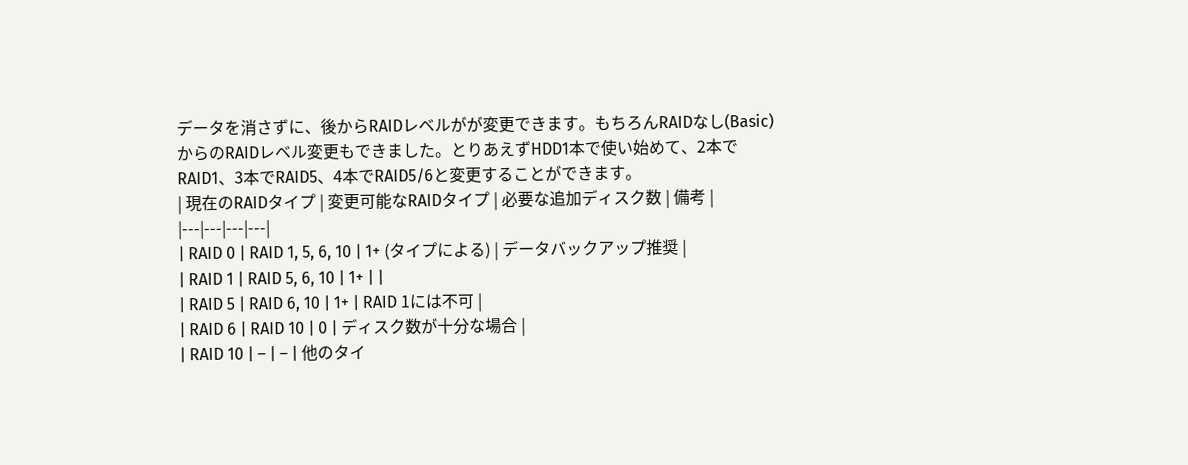データを消さずに、後からRAIDレベルがが変更できます。もちろんRAIDなし(Basic)からのRAIDレベル変更もできました。とりあえずHDD1本で使い始めて、2本でRAID1、3本でRAID5、4本でRAID5/6と変更することができます。
| 現在のRAIDタイプ | 変更可能なRAIDタイプ | 必要な追加ディスク数 | 備考 |
|---|---|---|---|
| RAID 0 | RAID 1, 5, 6, 10 | 1+ (タイプによる) | データバックアップ推奨 |
| RAID 1 | RAID 5, 6, 10 | 1+ | |
| RAID 5 | RAID 6, 10 | 1+ | RAID 1には不可 |
| RAID 6 | RAID 10 | 0 | ディスク数が十分な場合 |
| RAID 10 | – | – | 他のタイ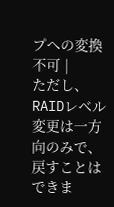プへの変換不可 |
ただし、RAIDレベル変更は一方向のみで、戻すことはできま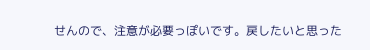せんので、注意が必要っぽいです。戻したいと思った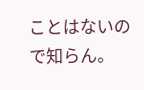ことはないので知らん。